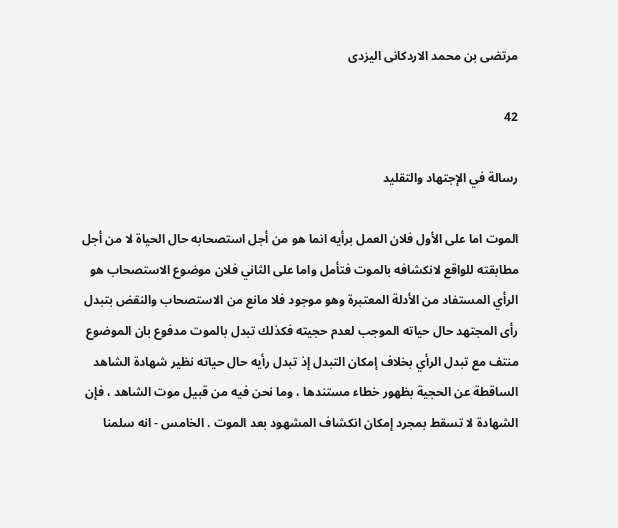مرتضى بن محمد الاردكانى اليزدى

42

رسالة في الإجتهاد والتقليد

الموت اما على الأول فلان العمل برأيه انما هو من أجل استصحابه حال الحياة لا من أجل مطابقته للواقع لانكشافه بالموت فتأمل واما على الثاني فلان موضوع الاستصحاب هو الرأي المستفاد من الأدلة المعتبرة وهو موجود فلا مانع من الاستصحاب والنقض بتبدل رأى المجتهد حال حياته الموجب لعدم حجيته فكذلك تبدل بالموت مدفوع بان الموضوع منتف مع تبدل الرأي بخلاف إمكان التبدل إذ تبدل رأيه حال حياته نظير شهادة الشاهد الساقطة عن الحجية بظهور خطاء مستندها ، وما نحن فيه من قبيل موت الشاهد ، فإن الشهادة لا تسقط بمجرد إمكان انكشاف المشهود بعد الموت . الخامس - انه سلمنا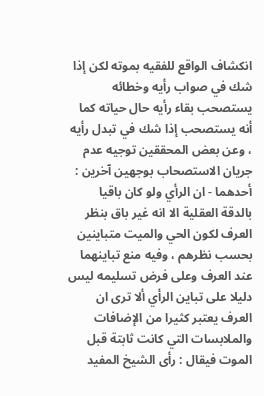انكشاف الواقع للفقيه بموته لكن إذا شك في صواب رأيه وخطائه يستصحب بقاء رأيه حال حياته كما أنه يستصحب إذا شك في تبدل رأيه ، وعن بعض المحققين توجيه عدم جريان الاستصحاب بوجهين آخرين : أحدهما - ان الرأي ولو كان باقيا بالدقة العقلية الا انه غير باق بنظر العرف لكون الحي والميت متباينين بحسب نظرهم ، وفيه منع تباينهما عند العرف وعلى فرض تسليمه ليس دليلا على تباين الرأي ألا ترى ان العرف يعتبر كثيرا من الإضافات والملابسات التي كانت ثابتة قبل الموت فيقال : رأى الشيخ المفيد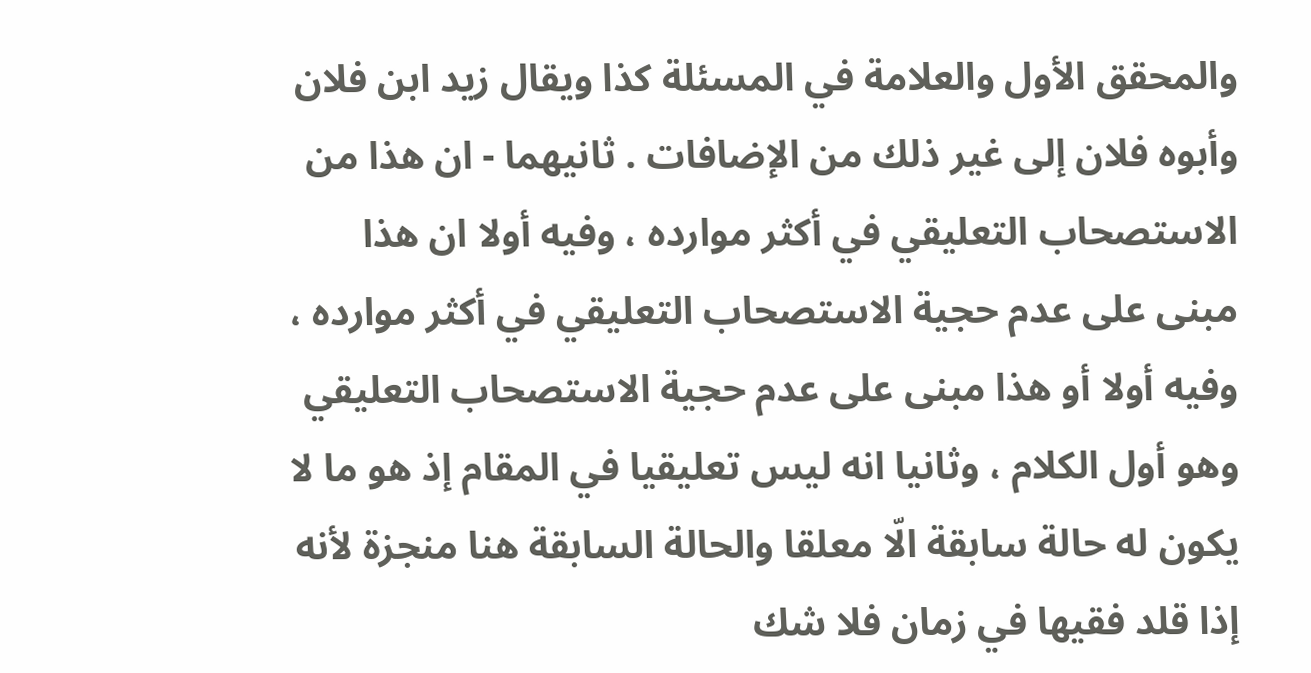والمحقق الأول والعلامة في المسئلة كذا ويقال زيد ابن فلان وأبوه فلان إلى غير ذلك من الإضافات . ثانيهما - ان هذا من الاستصحاب التعليقي في أكثر موارده ، وفيه أولا ان هذا مبنى على عدم حجية الاستصحاب التعليقي في أكثر موارده ، وفيه أولا أو هذا مبنى على عدم حجية الاستصحاب التعليقي وهو أول الكلام ، وثانيا انه ليس تعليقيا في المقام إذ هو ما لا يكون له حالة سابقة الّا معلقا والحالة السابقة هنا منجزة لأنه إذا قلد فقيها في زمان فلا شك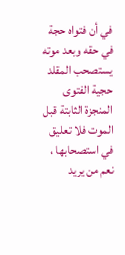في أن فتواه حجة في حقه وبعد موته يستصحب المقلد حجية الفتوى المنجزة الثابتة قبل الموت فلا تعليق في استصحابها ، نعم من يريد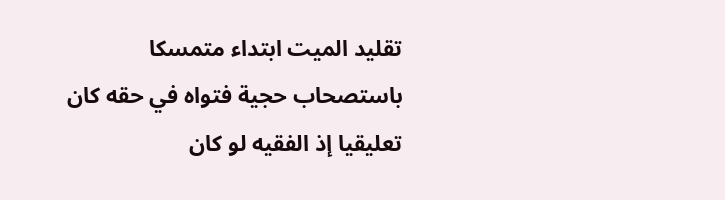تقليد الميت ابتداء متمسكا باستصحاب حجية فتواه في حقه كان تعليقيا إذ الفقيه لو كان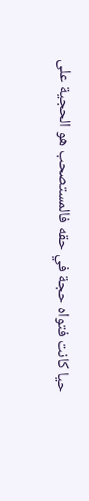حيا كانت فتواه حجة في حقه فالمستصحب هو الحجية على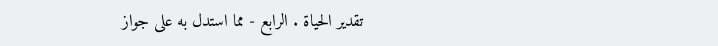تقدير الحياة . الرابع - مما استدل به على جواز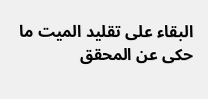البقاء على تقليد الميت ما حكى عن المحقق